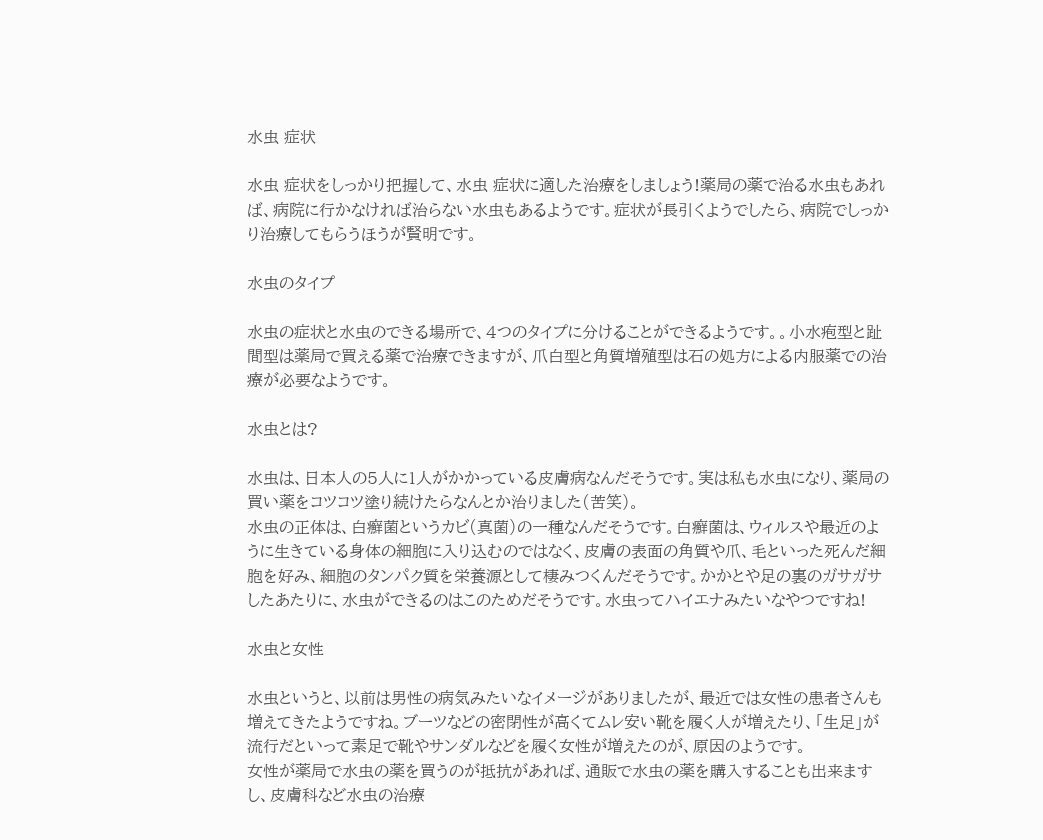水虫 症状

水虫 症状をしっかり把握して、水虫 症状に適した治療をしましょう!薬局の薬で治る水虫もあれば、病院に行かなければ治らない水虫もあるようです。症状が長引くようでしたら、病院でしっかり治療してもらうほうが賢明です。

水虫のタイプ

水虫の症状と水虫のできる場所で、4つのタイプに分けることができるようです。。小水疱型と趾間型は薬局で買える薬で治療できますが、爪白型と角質増殖型は石の処方による内服薬での治療が必要なようです。

水虫とは?

水虫は、日本人の5人に1人がかかっている皮膚病なんだそうです。実は私も水虫になり、薬局の買い薬をコツコツ塗り続けたらなんとか治りました(苦笑)。
水虫の正体は、白癬菌というカビ(真菌)の一種なんだそうです。白癬菌は、ウィルスや最近のように生きている身体の細胞に入り込むのではなく、皮膚の表面の角質や爪、毛といった死んだ細胞を好み、細胞のタンパク質を栄養源として棲みつくんだそうです。かかとや足の裏のガサガサしたあたりに、水虫ができるのはこのためだそうです。水虫ってハイエナみたいなやつですね!

水虫と女性

水虫というと、以前は男性の病気みたいなイメージがありましたが、最近では女性の患者さんも増えてきたようですね。ブーツなどの密閉性が高くてムレ安い靴を履く人が増えたり、「生足」が流行だといって素足で靴やサンダルなどを履く女性が増えたのが、原因のようです。
女性が薬局で水虫の薬を買うのが抵抗があれば、通販で水虫の薬を購入することも出来ますし、皮膚科など水虫の治療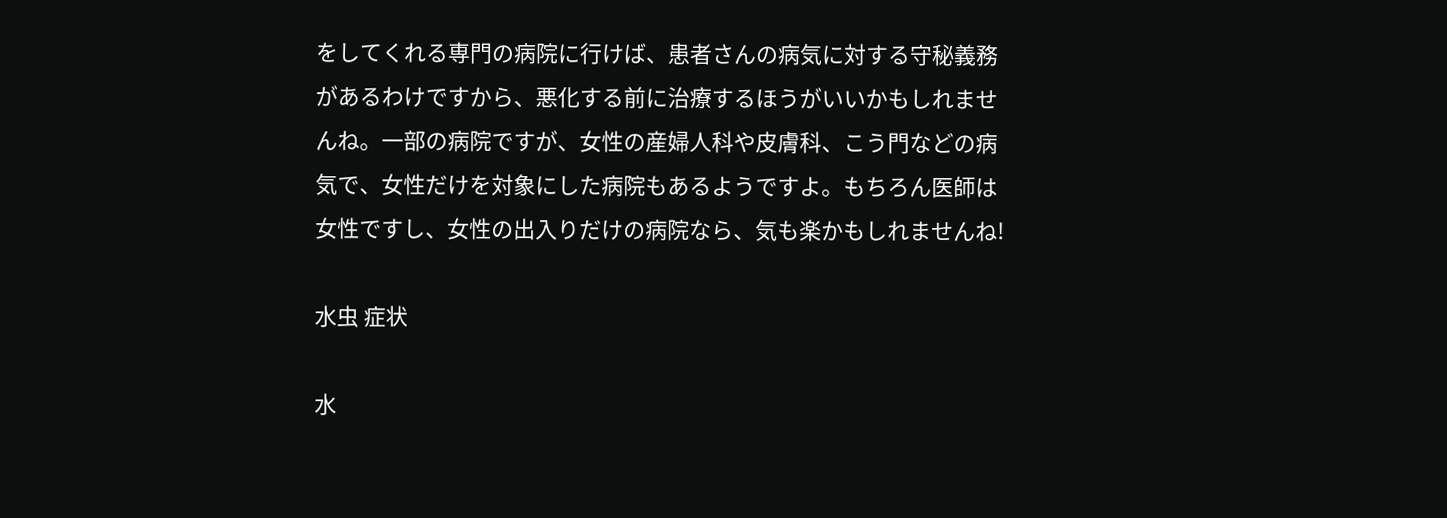をしてくれる専門の病院に行けば、患者さんの病気に対する守秘義務があるわけですから、悪化する前に治療するほうがいいかもしれませんね。一部の病院ですが、女性の産婦人科や皮膚科、こう門などの病気で、女性だけを対象にした病院もあるようですよ。もちろん医師は女性ですし、女性の出入りだけの病院なら、気も楽かもしれませんね!

水虫 症状

水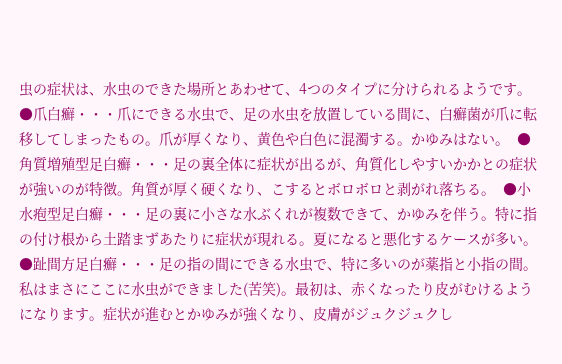虫の症状は、水虫のできた場所とあわせて、4つのタイプに分けられるようです。
●爪白癬・・・爪にできる水虫で、足の水虫を放置している間に、白癬菌が爪に転移してしまったもの。爪が厚くなり、黄色や白色に混濁する。かゆみはない。  ●角質増殖型足白癬・・・足の裏全体に症状が出るが、角質化しやすいかかとの症状が強いのが特徴。角質が厚く硬くなり、こするとボロボロと剥がれ落ちる。  ●小水疱型足白癬・・・足の裏に小さな水ぶくれが複数できて、かゆみを伴う。特に指の付け根から土踏まずあたりに症状が現れる。夏になると悪化するケースが多い。  ●趾間方足白癬・・・足の指の間にできる水虫で、特に多いのが薬指と小指の間。私はまさにここに水虫ができました(苦笑)。最初は、赤くなったり皮がむけるようになります。症状が進むとかゆみが強くなり、皮膚がジュクジュクし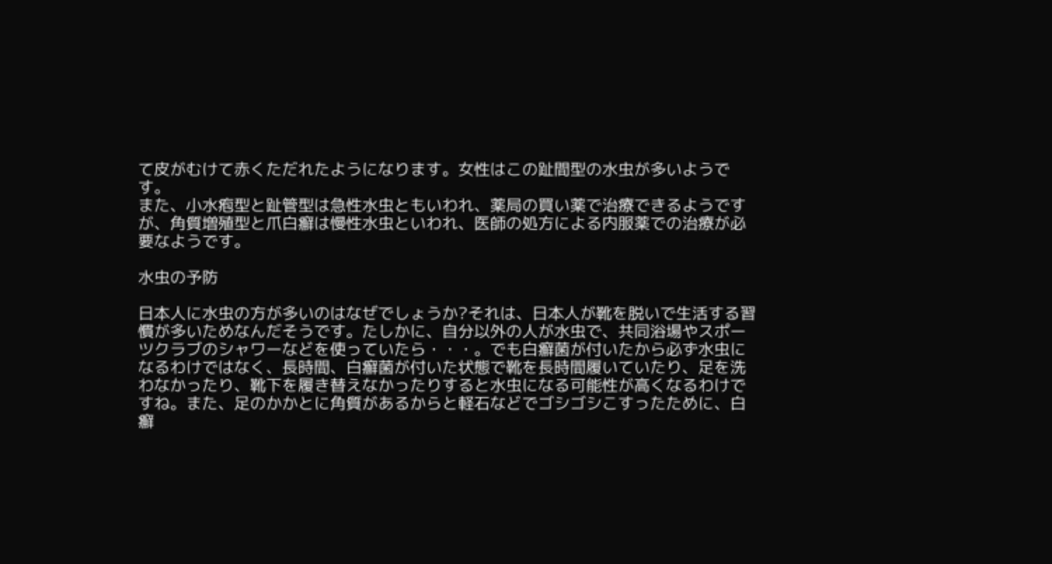て皮がむけて赤くただれたようになります。女性はこの趾間型の水虫が多いようです。
また、小水疱型と趾管型は急性水虫ともいわれ、薬局の買い薬で治療できるようですが、角質増殖型と爪白癬は慢性水虫といわれ、医師の処方による内服薬での治療が必要なようです。

水虫の予防

日本人に水虫の方が多いのはなぜでしょうか?それは、日本人が靴を脱いで生活する習慣が多いためなんだそうです。たしかに、自分以外の人が水虫で、共同浴場やスポーツクラブのシャワーなどを使っていたら・・・。でも白癬菌が付いたから必ず水虫になるわけではなく、長時間、白癬菌が付いた状態で靴を長時間履いていたり、足を洗わなかったり、靴下を履き替えなかったりすると水虫になる可能性が高くなるわけですね。また、足のかかとに角質があるからと軽石などでゴシゴシこすったために、白癬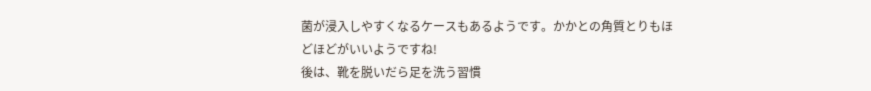菌が浸入しやすくなるケースもあるようです。かかとの角質とりもほどほどがいいようですね!
後は、靴を脱いだら足を洗う習慣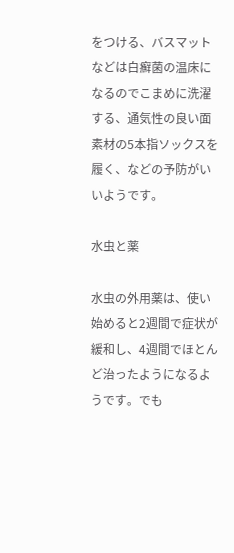をつける、バスマットなどは白癬菌の温床になるのでこまめに洗濯する、通気性の良い面素材の5本指ソックスを履く、などの予防がいいようです。

水虫と薬

水虫の外用薬は、使い始めると2週間で症状が緩和し、4週間でほとんど治ったようになるようです。でも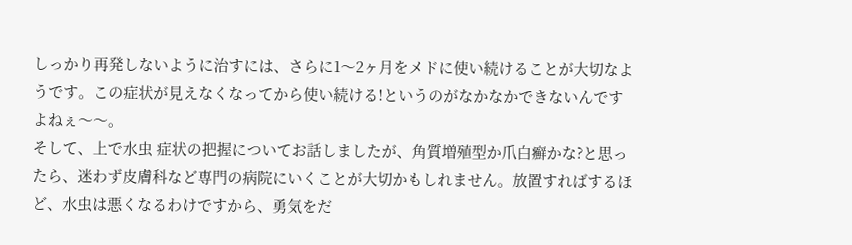しっかり再発しないように治すには、さらに1〜2ヶ月をメドに使い続けることが大切なようです。この症状が見えなくなってから使い続ける!というのがなかなかできないんですよねぇ〜〜。
そして、上で水虫 症状の把握についてお話しましたが、角質増殖型か爪白癬かな?と思ったら、迷わず皮膚科など専門の病院にいくことが大切かもしれません。放置すればするほど、水虫は悪くなるわけですから、勇気をだ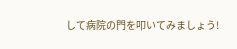して病院の門を叩いてみましょう!